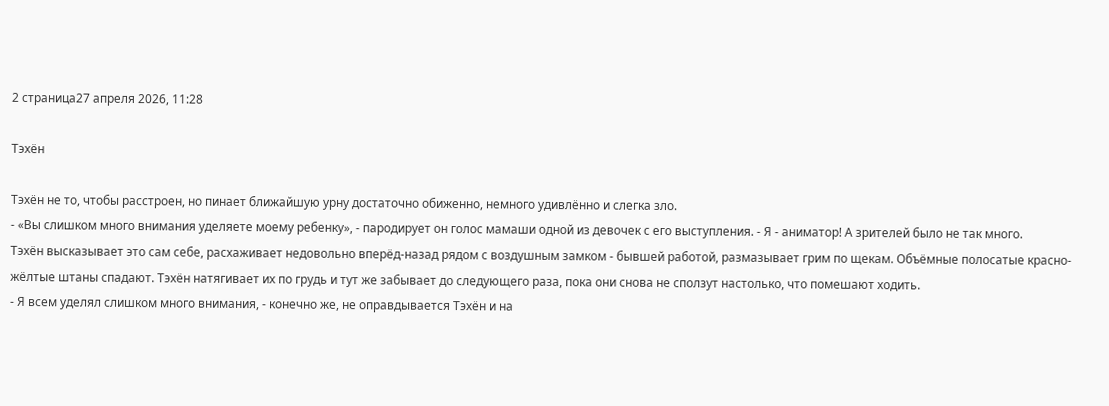2 страница27 апреля 2026, 11:28

Тэхён

Тэхён не то, чтобы расстроен, но пинает ближайшую урну достаточно обиженно, немного удивлённо и слегка зло.
- «Вы слишком много внимания уделяете моему ребенку», - пародирует он голос мамаши одной из девочек с его выступления. - Я - аниматор! А зрителей было не так много.
Тэхён высказывает это сам себе, расхаживает недовольно вперёд-назад рядом с воздушным замком - бывшей работой, размазывает грим по щекам. Объёмные полосатые красно-жёлтые штаны спадают. Тэхён натягивает их по грудь и тут же забывает до следующего раза, пока они снова не сползут настолько, что помешают ходить.
- Я всем уделял слишком много внимания, - конечно же, не оправдывается Тэхён и на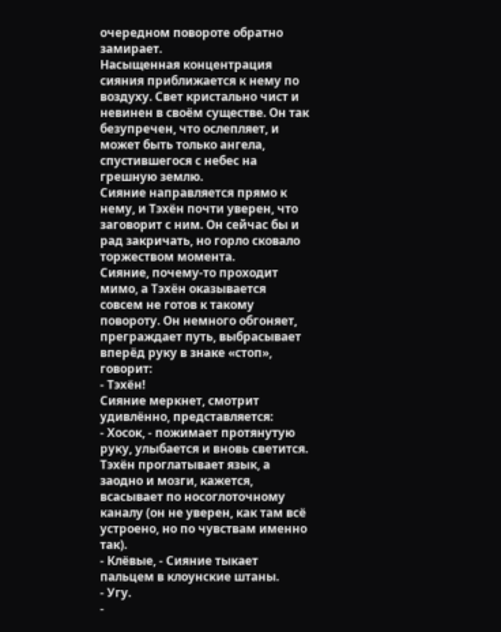очередном повороте обратно замирает.
Насыщенная концентрация сияния приближается к нему по воздуху. Свет кристально чист и невинен в своём существе. Он так безупречен, что ослепляет, и может быть только ангела, спустившегося с небес на грешную землю.
Сияние направляется прямо к нему, и Тэхён почти уверен, что заговорит с ним. Он сейчас бы и рад закричать, но горло сковало торжеством момента.
Сияние, почему-то проходит мимо, а Тэхён оказывается совсем не готов к такому повороту. Он немного обгоняет, преграждает путь, выбрасывает вперёд руку в знаке «стоп», говорит:
- Тэхён!
Сияние меркнет, смотрит удивлённо, представляется:
- Хосок, - пожимает протянутую руку, улыбается и вновь светится.
Тэхён проглатывает язык, а заодно и мозги, кажется, всасывает по носоглоточному каналу (он не уверен, как там всё устроено, но по чувствам именно так).
- Клёвые, - Сияние тыкает пальцем в клоунские штаны.
- Угу.
-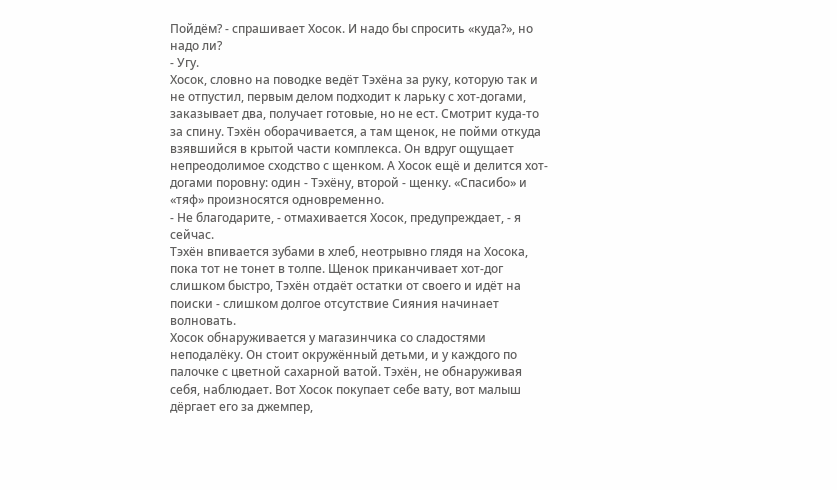Пойдём? - спрашивает Хосок. И надо бы спросить «куда?», но надо ли?
- Угу.
Хосок, словно на поводке ведёт Тэхёна за руку, которую так и не отпустил, первым делом подходит к ларьку с хот-догами, заказывает два, получает готовые, но не ест. Смотрит куда-то за спину. Тэхён оборачивается, а там щенок, не пойми откуда взявшийся в крытой части комплекса. Он вдруг ощущает непреодолимое сходство с щенком. А Хосок ещё и делится хот-догами поровну: один - Тэхёну, второй - щенку. «Спасибо» и «тяф» произносятся одновременно.
- Не благодарите, - отмахивается Хосок, предупреждает, - я сейчас.
Тэхён впивается зубами в хлеб, неотрывно глядя на Хосока, пока тот не тонет в толпе. Щенок приканчивает хот-дог слишком быстро, Тэхён отдаёт остатки от своего и идёт на поиски - слишком долгое отсутствие Сияния начинает волновать.
Хосок обнаруживается у магазинчика со сладостями неподалёку. Он стоит окружённый детьми, и у каждого по палочке с цветной сахарной ватой. Тэхён, не обнаруживая себя, наблюдает. Вот Хосок покупает себе вату, вот малыш дёргает его за джемпер,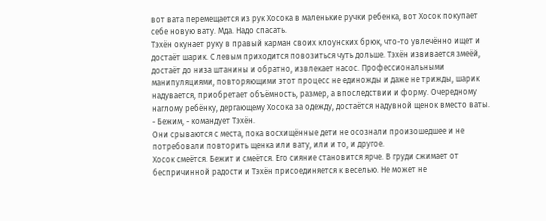вот вата перемещается из рук Хосока в маленькие ручки ребенка, вот Хосок покупает себе новую вату. Мда. Надо спасать.
Тэхён окунает руку в правый карман своих клоунских брюк, что-то увлечённо ищет и достаёт шарик. С левым приходится повозиться чуть дольше. Тэхён извивается змеёй, достаёт до низа штанины и обратно, извлекает насос. Профессиональными манипуляциями, повторяющими этот процесс не единожды и даже не трижды, шарик надувается, приобретает объёмность, размер, а впоследствии и форму. Очередному наглому ребёнку, дергающему Хосока за одежду, достаётся надувной щенок вместо ваты.
- Бежим, - командует Тэхён.
Они срываются с места, пока восхищённые дети не осознали произошедшее и не потребовали повторить щенка или вату, или и то, и другое.
Хосок смеётся. Бежит и смеётся. Его сияние становится ярче. В груди сжимает от беспричинной радости и Тэхён присоединяется к веселью. Не может не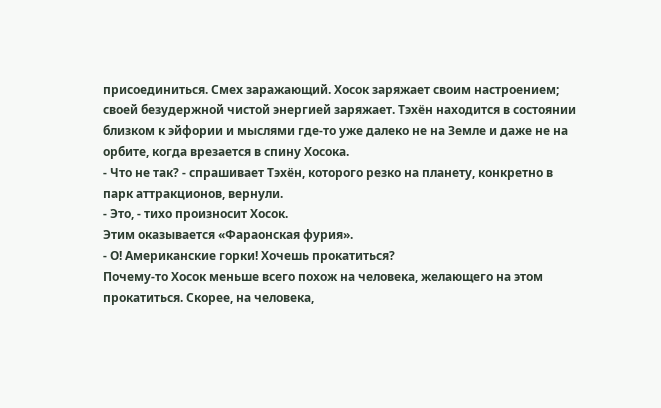присоединиться. Смех заражающий. Хосок заряжает своим настроением; своей безудержной чистой энергией заряжает. Тэхён находится в состоянии близком к эйфории и мыслями где-то уже далеко не на Земле и даже не на орбите, когда врезается в спину Хосока.
- Что не так? - спрашивает Тэхён, которого резко на планету, конкретно в парк аттракционов, вернули.
- Это, - тихо произносит Хосок.
Этим оказывается «Фараонская фурия».
- О! Американские горки! Хочешь прокатиться?
Почему-то Хосок меньше всего похож на человека, желающего на этом прокатиться. Скорее, на человека,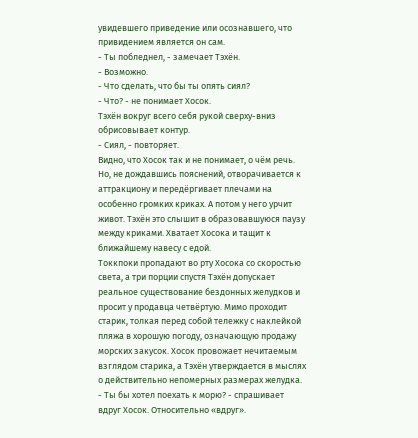увидевшего приведение или осознавшего, что привидением является он сам.
- Ты побледнел, - замечает Тэхён.
- Возможно.
- Что сделать, что бы ты опять сиял?
- Что? - не понимает Хосок.
Тэхён вокруг всего себя рукой сверху-вниз обрисовывает контур.
- Сиял, - повторяет.
Видно, что Хосок так и не понимает, о чём речь. Но, не дождавшись пояснений, отворачивается к аттракциону и передёргивает плечами на особенно громких криках. А потом у него урчит живот. Тэхён это слышит в образовавшуюся паузу между криками. Хватает Хосока и тащит к ближайшему навесу с едой.
Токкпоки пропадают во рту Хосока со скоростью света, а три порции спустя Тэхён допускает реальное существование бездонных желудков и просит у продавца четвёртую. Мимо проходит старик, толкая перед собой тележку с наклейкой пляжа в хорошую погоду, означающую продажу морских закусок. Хосок провожает нечитаемым взглядом старика, а Тэхён утверждается в мыслях о действительно непомерных размерах желудка.
- Ты бы хотел поехать к морю? - спрашивает вдруг Хосок. Относительно «вдруг».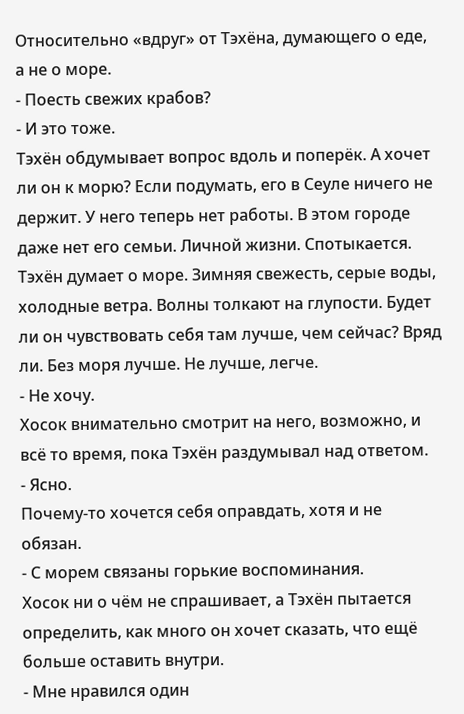Относительно «вдруг» от Тэхёна, думающего о еде, а не о море.
- Поесть свежих крабов?
- И это тоже.
Тэхён обдумывает вопрос вдоль и поперёк. А хочет ли он к морю? Если подумать, его в Сеуле ничего не держит. У него теперь нет работы. В этом городе даже нет его семьи. Личной жизни. Спотыкается.
Тэхён думает о море. Зимняя свежесть, серые воды, холодные ветра. Волны толкают на глупости. Будет ли он чувствовать себя там лучше, чем сейчас? Вряд ли. Без моря лучше. Не лучше, легче.
- Не хочу.
Хосок внимательно смотрит на него, возможно, и всё то время, пока Тэхён раздумывал над ответом.
- Ясно.
Почему-то хочется себя оправдать, хотя и не обязан.
- С морем связаны горькие воспоминания.
Хосок ни о чём не спрашивает, а Тэхён пытается определить, как много он хочет сказать, что ещё больше оставить внутри.
- Мне нравился один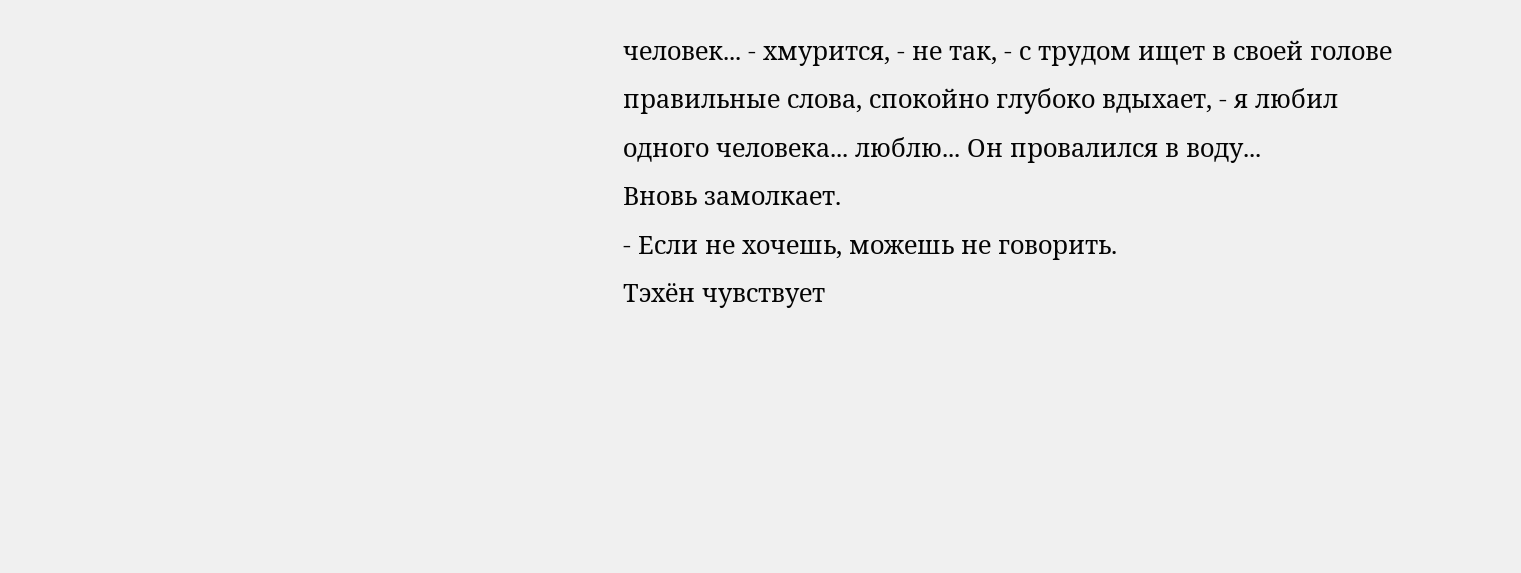человек... - хмурится, - не так, - с трудом ищет в своей голове правильные слова, спокойно глубоко вдыхает, - я любил одного человека... люблю... Он провалился в воду...
Вновь замолкает.
- Если не хочешь, можешь не говорить.
Тэхён чувствует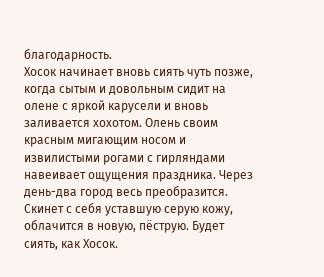благодарность.
Хосок начинает вновь сиять чуть позже, когда сытым и довольным сидит на олене с яркой карусели и вновь заливается хохотом. Олень своим красным мигающим носом и извилистыми рогами с гирляндами навеивает ощущения праздника. Через день-два город весь преобразится. Скинет с себя уставшую серую кожу, облачится в новую, пёструю. Будет сиять, как Хосок.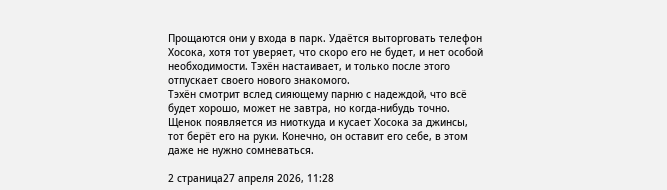Прощаются они у входа в парк. Удаётся выторговать телефон Хосока, хотя тот уверяет, что скоро его не будет, и нет особой необходимости. Тэхён настаивает, и только после этого отпускает своего нового знакомого.
Тэхён смотрит вслед сияющему парню с надеждой, что всё будет хорошо, может не завтра, но когда-нибудь точно.
Щенок появляется из ниоткуда и кусает Хосока за джинсы, тот берёт его на руки. Конечно, он оставит его себе, в этом даже не нужно сомневаться.

2 страница27 апреля 2026, 11:28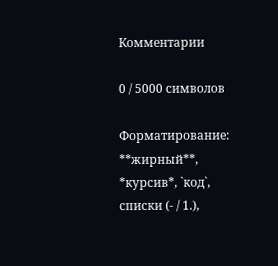Комментарии

0 / 5000 символов

Форматирование: **жирный**, *курсив*, `код`, списки (- / 1.),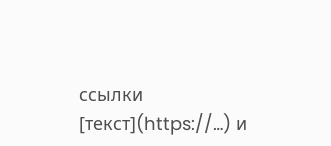ссылки [текст](https://…) и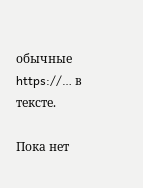обычные https://… в тексте.

Пока нет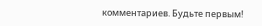комментариев. Будьте первым!